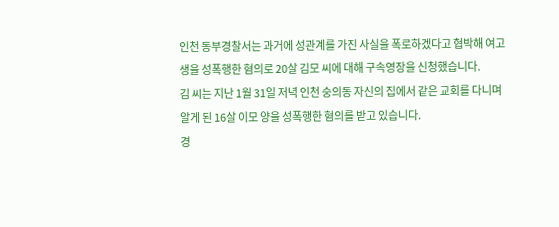인천 동부경찰서는 과거에 성관계를 가진 사실을 폭로하겠다고 협박해 여고생을 성폭행한 혐의로 20살 김모 씨에 대해 구속영장을 신청했습니다.
김 씨는 지난 1월 31일 저녁 인천 숭의동 자신의 집에서 같은 교회를 다니며 알게 된 16살 이모 양을 성폭행한 혐의를 받고 있습니다.
경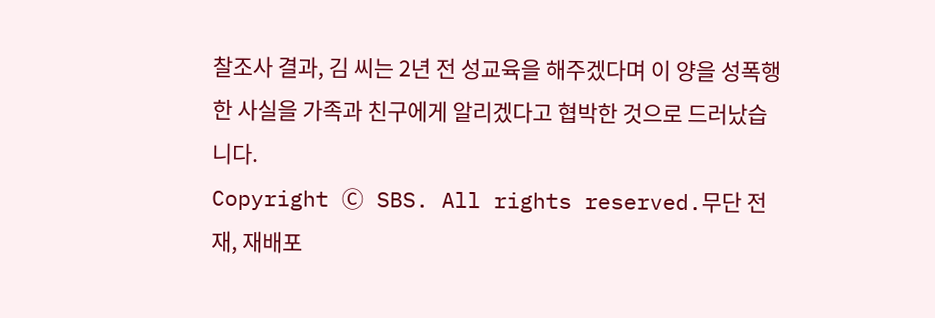찰조사 결과, 김 씨는 2년 전 성교육을 해주겠다며 이 양을 성폭행한 사실을 가족과 친구에게 알리겠다고 협박한 것으로 드러났습니다.
Copyright Ⓒ SBS. All rights reserved.무단 전재, 재배포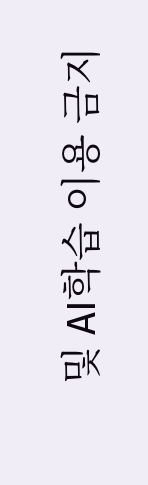및 AI학습 이용 금지